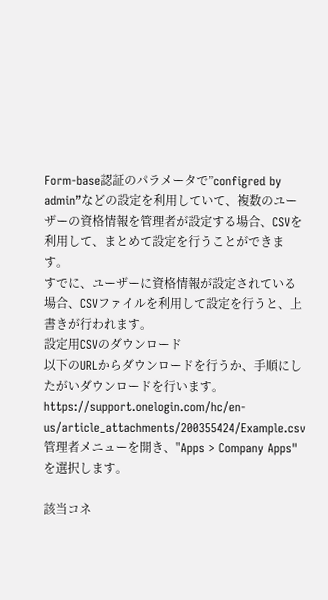Form-base認証のパラメータで”configred by admin”などの設定を利用していて、複数のユーザーの資格情報を管理者が設定する場合、CSVを利用して、まとめて設定を行うことができます。
すでに、ユーザーに資格情報が設定されている場合、CSVファイルを利用して設定を行うと、上書きが行われます。
設定用CSVのダウンロード
以下のURLからダウンロードを行うか、手順にしたがいダウンロードを行います。
https://support.onelogin.com/hc/en-us/article_attachments/200355424/Example.csv
管理者メニューを開き、"Apps > Company Apps"を選択します。

該当コネ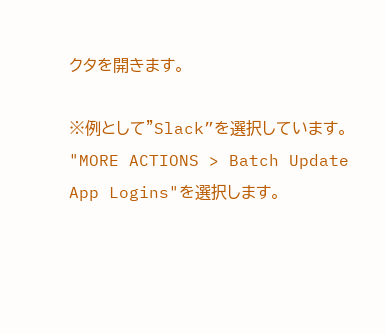クタを開きます。

※例として”Slack”を選択しています。
"MORE ACTIONS > Batch Update App Logins"を選択します。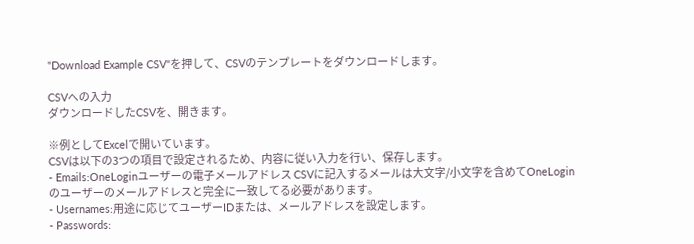"Download Example CSV"を押して、CSVのテンプレートをダウンロードします。

CSVへの入力
ダウンロードしたCSVを、開きます。

※例としてExcelで開いています。
CSVは以下の3つの項目で設定されるため、内容に従い入力を行い、保存します。
- Emails:OneLoginユーザーの電子メールアドレス CSVに記入するメールは大文字/小文字を含めてOneLoginのユーザーのメールアドレスと完全に一致してる必要があります。
- Usernames:用途に応じてユーザーIDまたは、メールアドレスを設定します。
- Passwords: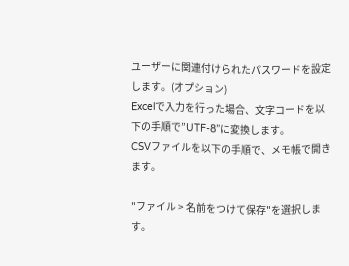ユーザーに関連付けられたパスワードを設定します。(オプション)
Excelで入力を行った場合、文字コードを以下の手順で”UTF-8”に変換します。
CSVファイルを以下の手順で、メモ帳で開きます。

"ファイル > 名前をつけて保存"を選択します。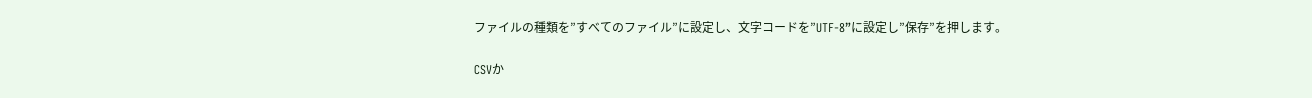ファイルの種類を”すべてのファイル”に設定し、文字コードを”UTF-8”に設定し”保存”を押します。

CSVか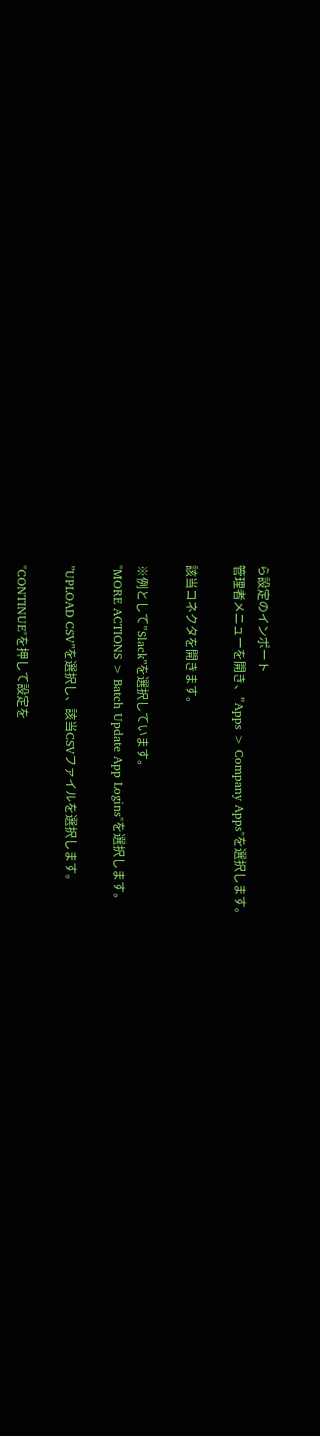ら設定のインポート
管理者メニューを開き、"Apps > Company Apps"を選択します。

該当コネクタを開きます。

※例として”Slack”を選択しています。
"MORE ACTIONS > Batch Update App Logins"を選択します。

”UPLOAD CSV”を選択し、該当CSVファイルを選択します。

"CONTINUE"を押して設定を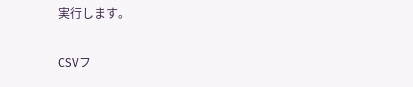実行します。

CSVフ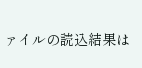ァイルの読込結果は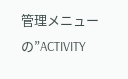管理メニューの”ACTIVITY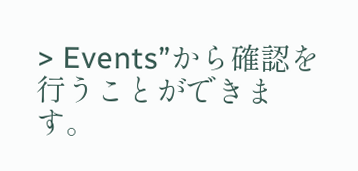> Events”から確認を行うことができます。